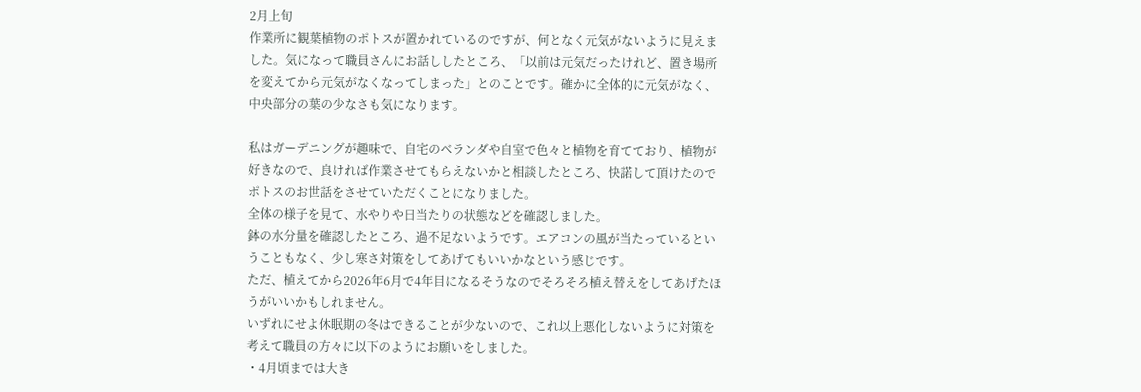2月上旬
作業所に観葉植物のポトスが置かれているのですが、何となく元気がないように見えました。気になって職員さんにお話ししたところ、「以前は元気だったけれど、置き場所を変えてから元気がなくなってしまった」とのことです。確かに全体的に元気がなく、中央部分の葉の少なさも気になります。

私はガーデニングが趣味で、自宅のベランダや自室で色々と植物を育てており、植物が好きなので、良ければ作業させてもらえないかと相談したところ、快諾して頂けたのでポトスのお世話をさせていただくことになりました。
全体の様子を見て、水やりや日当たりの状態などを確認しました。
鉢の水分量を確認したところ、過不足ないようです。エアコンの風が当たっているということもなく、少し寒さ対策をしてあげてもいいかなという感じです。
ただ、植えてから2026年6月で4年目になるそうなのでそろそろ植え替えをしてあげたほうがいいかもしれません。
いずれにせよ休眠期の冬はできることが少ないので、これ以上悪化しないように対策を考えて職員の方々に以下のようにお願いをしました。
・4月頃までは大き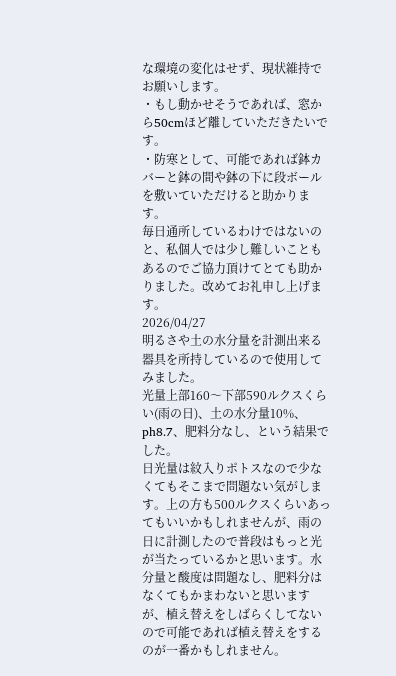な環境の変化はせず、現状維持でお願いします。
・もし動かせそうであれば、窓から50cmほど離していただきたいです。
・防寒として、可能であれば鉢カバーと鉢の間や鉢の下に段ボールを敷いていただけると助かります。
毎日通所しているわけではないのと、私個人では少し難しいこともあるのでご協力頂けてとても助かりました。改めてお礼申し上げます。
2026/04/27
明るさや土の水分量を計測出来る器具を所持しているので使用してみました。
光量上部160〜下部590ルクスくらい(雨の日)、土の水分量10%、ph8.7、肥料分なし、という結果でした。
日光量は紋入りポトスなので少なくてもそこまで問題ない気がします。上の方も500ルクスくらいあってもいいかもしれませんが、雨の日に計測したので普段はもっと光が当たっているかと思います。水分量と酸度は問題なし、肥料分はなくてもかまわないと思いますが、植え替えをしばらくしてないので可能であれば植え替えをするのが一番かもしれません。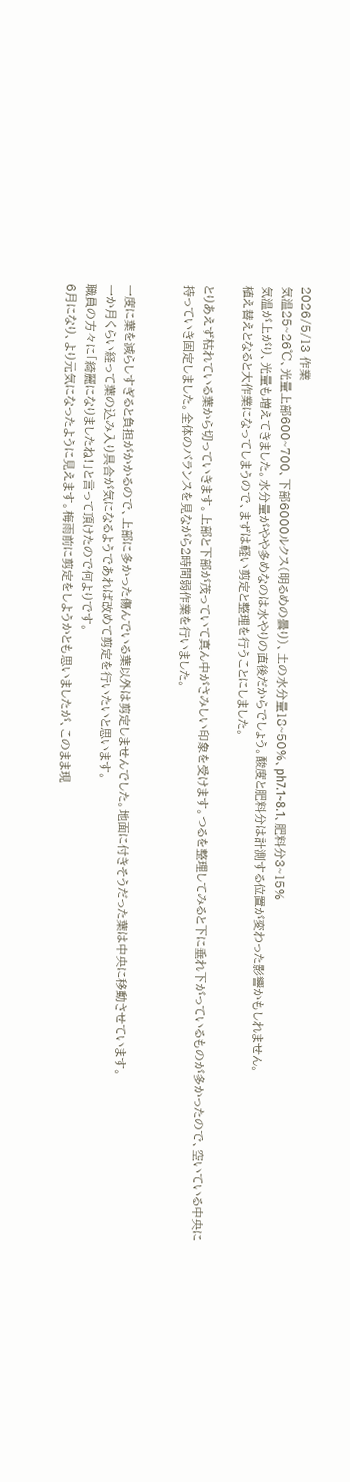2026/5/13 作業
気温25~26℃、光量上部600~700、下部6000ルクス(明るめの曇り)、土の水分量18~50%、ph7.1~8.1、肥料分3~15%
気温が上がり、光量も増えてきました。水分量がやや多めなのは水やりの直後だからでしょう。酸度と肥料分は計測する位置が変わった影響かもしれません。
植え替えとなると大作業になってしまうので、まずは軽い剪定と整理を行うことにしました。

とりあえず枯れている葉から切っていきます。上部と下部が茂っていて真ん中がさみしい印象を受けます。つるを整理してみると下に垂れ下がっているものが多かったので、空いている中央に持っていき固定しました。全体のバランスを見ながら2時間弱作業を行いました。


一度に葉を減らしすぎると負担がかかるので、上部に多かった傷んでいる葉以外は剪定しませんでした。地面に付きそうだった葉は中央に移動させています。
一か月くらい経って葉の込み入り具合が気になるようであれば改めて剪定を行いたいと思います。
職員の方々に「綺麗になりましたね!」と言って頂けたので何よりです。
6月になり、より元気になったように見えます。梅雨前に剪定をしようかとも思いましたが、このまま現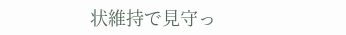状維持で見守っ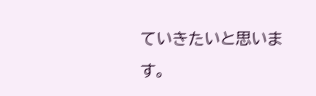ていきたいと思います。